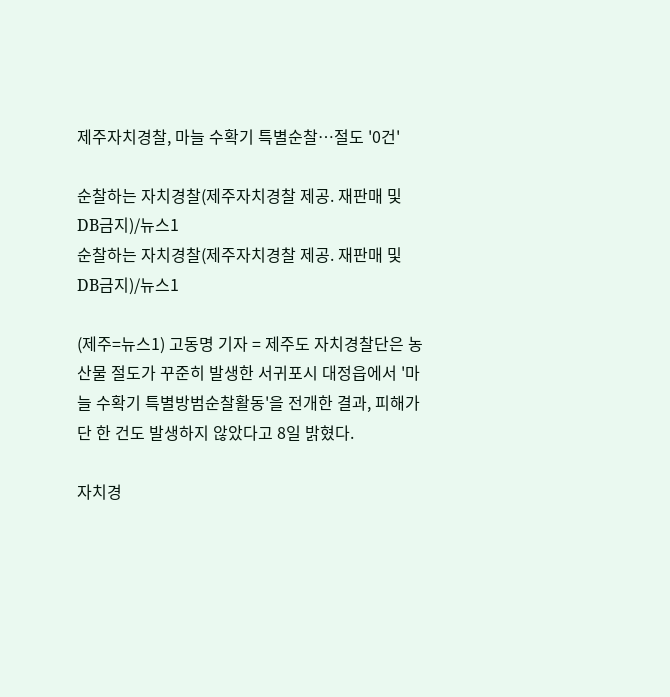제주자치경찰, 마늘 수확기 특별순찰…절도 '0건'

순찰하는 자치경찰(제주자치경찰 제공. 재판매 및 DB금지)/뉴스1
순찰하는 자치경찰(제주자치경찰 제공. 재판매 및 DB금지)/뉴스1

(제주=뉴스1) 고동명 기자 = 제주도 자치경찰단은 농산물 절도가 꾸준히 발생한 서귀포시 대정읍에서 '마늘 수확기 특별방범순찰활동'을 전개한 결과, 피해가 단 한 건도 발생하지 않았다고 8일 밝혔다.

자치경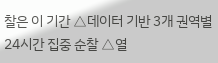찰은 이 기간 △데이터 기반 3개 권역별 24시간 집중 순찰 △열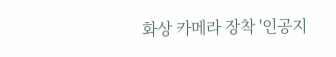화상 카메라 장착 '인공지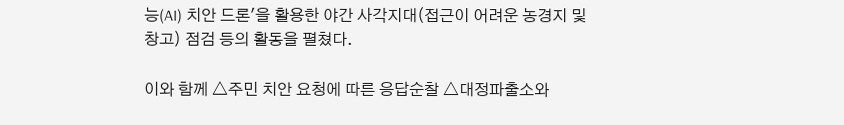능(AI) 치안 드론'을 활용한 야간 사각지대(접근이 어려운 농경지 및 창고) 점검 등의 활동을 펼쳤다.

이와 함께 △주민 치안 요청에 따른 응답순찰 △대정파출소와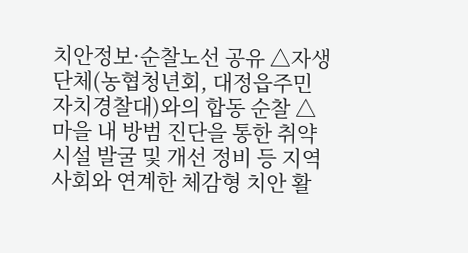치안정보·순찰노선 공유 △자생단체(농협청년회, 대정읍주민자치경찰대)와의 합동 순찰 △마을 내 방범 진단을 통한 취약 시설 발굴 및 개선 정비 등 지역사회와 연계한 체감형 치안 활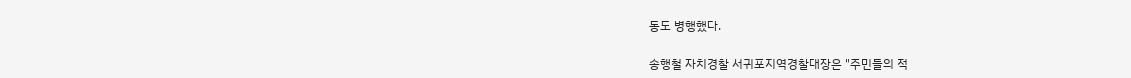동도 병행했다.

송행철 자치경찰 서귀포지역경찰대장은 "주민들의 적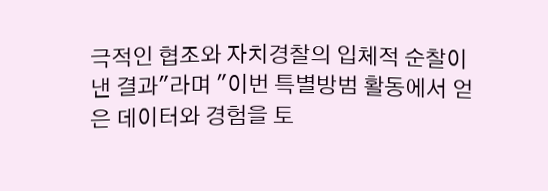극적인 협조와 자치경찰의 입체적 순찰이 낸 결과"라며 "이번 특별방범 활동에서 얻은 데이터와 경험을 토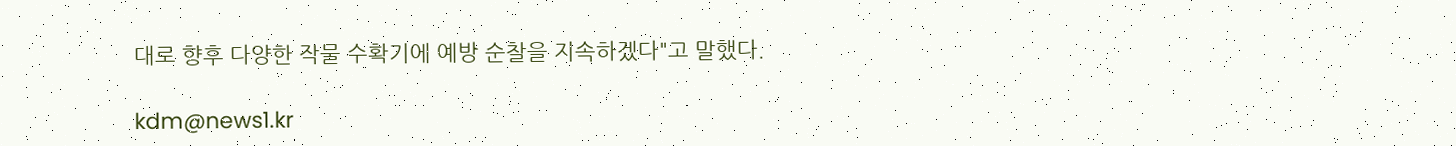대로 향후 다양한 작물 수확기에 예방 순찰을 지속하겠다"고 말했다.

kdm@news1.kr